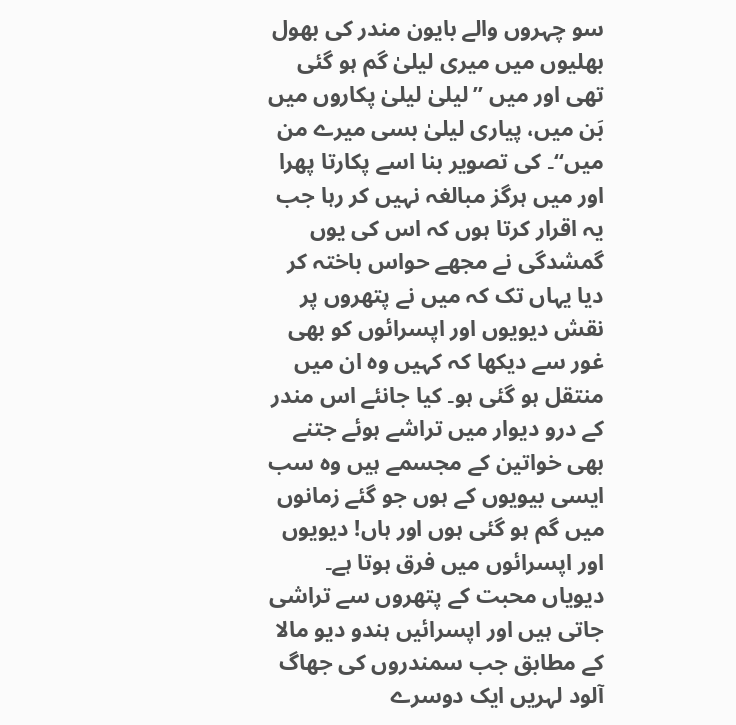سو چہروں والے بایون مندر کی بھول بھلیوں میں میری لیلیٰ گم ہو گئی تھی اور میں ’’لیلیٰ لیلیٰ پکاروں میں بَن میں، پیاری لیلیٰ بسی میرے من میں‘‘۔ کی تصویر بنا اسے پکارتا پھرا اور میں ہرگز مبالغہ نہیں کر رہا جب یہ اقرار کرتا ہوں کہ اس کی یوں گمشدگی نے مجھے حواس باختہ کر دیا یہاں تک کہ میں نے پتھروں پر نقش دیویوں اور اپسرائوں کو بھی غور سے دیکھا کہ کہیں وہ ان میں منتقل ہو گئی ہو۔ کیا جانئے اس مندر کے درو دیوار میں تراشے ہوئے جتنے بھی خواتین کے مجسمے ہیں وہ سب ایسی بیویوں کے ہوں جو گئے زمانوں میں گم ہو گئی ہوں اور ہاں! دیویوں اور اپسرائوں میں فرق ہوتا ہے۔ دیویاں محبت کے پتھروں سے تراشی جاتی ہیں اور اپسرائیں ہندو دیو مالا کے مطابق جب سمندروں کی جھاگ آلود لہریں ایک دوسرے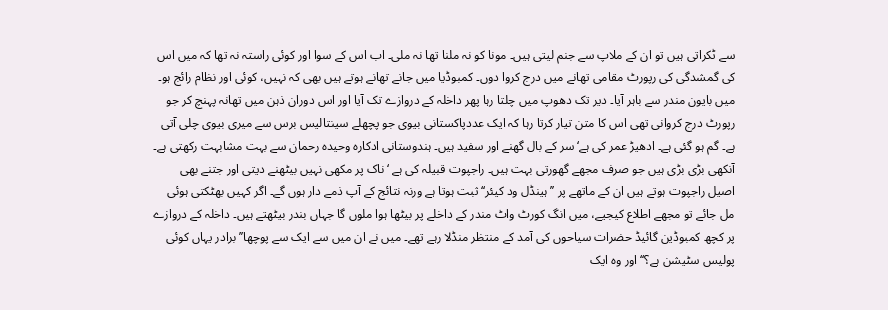سے ٹکراتی ہیں تو ان کے ملاپ سے جنم لیتی ہیں۔ مونا کو نہ ملنا تھا نہ ملی۔ اب اس کے سوا اور کوئی راستہ نہ تھا کہ میں اس کی گمشدگی کی رپورٹ مقامی تھانے میں درج کروا دوں۔ کمبوڈیا میں جانے تھانے ہوتے ہیں بھی کہ نہیں، کوئی اور نظام رائج ہو۔ میں بایون مندر سے باہر آیا۔ دیر تک دھوپ میں چلتا رہا پھر داخلہ کے دروازے تک آیا اور اس دوران ذہن میں تھانہ پہنچ کر جو رپورٹ درج کروانی تھی اس کا متن تیار کرتا رہا کہ ایک عددپاکستانی بیوی جو پچھلے سینتالیس برس سے میری بیوی چلی آتی ہے۔ گم ہو گئی ہے۔ ادھیڑ عمر کی ہے‘ سر کے بال گھنے اور سفید ہیں۔ ہندوستانی ادکارہ وحیدہ رحمان سے بہت مشابہت رکھتی ہے۔ آنکھی بڑی بڑی ہیں جو صرف مجھے گھورتی بہت ہیں۔ راجپوت قبیلہ کی ہے ‘ ناک پر مکھی نہیں بیٹھنے دیتی اور جتنے بھی اصیل راجپوت ہوتے ہیں ان کے ماتھے پر ’’ہینڈل ود کیئر‘‘ ثبت ہوتا ہے ورنہ نتائج کے آپ ذمے دار ہوں گے۔ اگر کہیں بھٹکتی ہوئی مل جائے تو مجھے اطلاع کیجیے، میں انگ کورٹ واٹ مندر کے داخلے پر بیٹھا ہوا ملوں گا جہاں بندر بیٹھتے ہیں۔ داخلہ کے دروازے پر کچھ کمبوڈین گائیڈ حضرات سیاحوں کی آمد کے منتظر منڈلا رہے تھے۔ میں نے ان میں سے ایک سے پوچھا’’برادر یہاں کوئی پولیس سٹیشن ہے؟‘‘ اور وہ ایک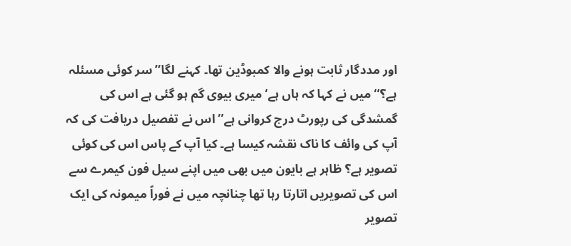اور مددگار ثابت ہونے والا کمبوڈین تھا۔ کہنے لگا’’سر کوئی مسئلہ ہے؟‘‘ میں نے کہا کہ ہاں ہے‘ میری بیوی گم ہو گئی ہے اس کی گمشدگی کی رپورٹ درج کروانی ہے’’اس نے تفصیل دریافت کی کہ آپ کی وائف کا ناک نقشہ کیسا ہے۔ کیا آپ کے پاس اس کی کوئی تصویر ہے؟ ظاہر ہے بایون میں بھی میں اپنے سیل فون کیمرے سے اس کی تصویریں اتارتا رہا تھا چنانچہ میں نے فوراً میمونہ کی ایک تصویر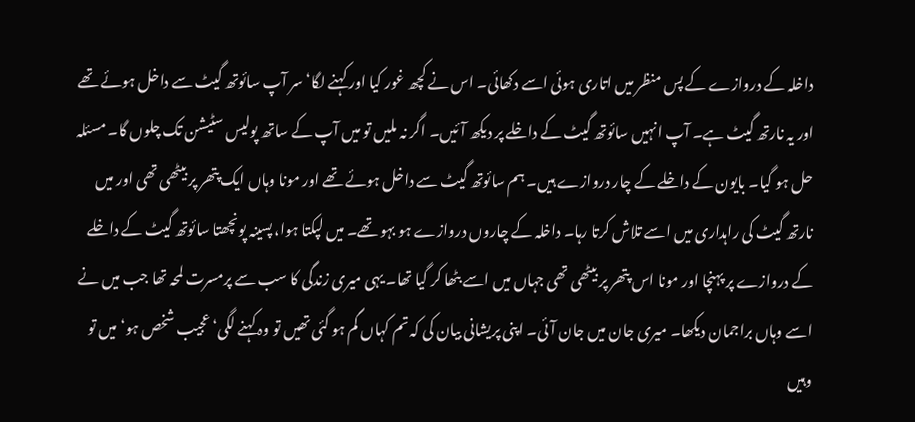داخلہ کے دروازے کے پس منظر میں اتاری ہوئی اسے دکھائی۔ اس نے کچھ غور کیا اور کہنے لگا‘ سر آپ سائوتھ گیٹ سے داخل ہوئے تھے اور یہ نارتھ گیٹ ہے۔ آپ انہیں سائوتھ گیٹ کے داخلے پر دیکھ آئیں۔ اگر نہ ملیں تو میں آپ کے ساتھ پولیس سٹیشن تک چلوں گا۔ مسئلہ حل ہو گیا۔ بایون کے داخلے کے چار دروازے ہیں۔ ہم سائوتھ گیٹ سے داخل ہوئے تھے اور مونا وہاں ایک پتھر پر بیٹھی تھی اور میں نارتھ گیٹ کی راہداری میں اسے تلاش کرتا رہا۔ داخلہ کے چاروں دروازے ہو بہو تھے۔ میں لپکتا ہوا، پسینہ پونچھتا سائوتھ گیٹ کے داخلے کے دروازے پر پہنچا اور مونا اس پتھر پر بیٹھی تھی جہاں میں اسے بٹھا کر گیا تھا۔ یہی میری زندگی کا سب سے پرمسرت لمحہ تھا جب میں نے اسے وہاں براجمان دیکھا۔ میری جان میں جان آئی۔ اپنی پریشانی بیان کی کہ تم کہاں گم ہو گئی تھیں تو وہ کہنے لگی‘ عجیب شخص ہو‘ میں تو وہیں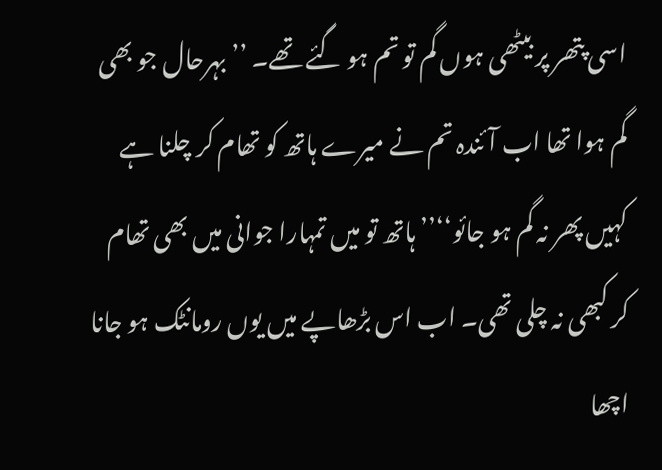اسی پتھر پر بیٹھی ہوں گم تو تم ہو گئے تھے۔ ’’بہرحال جو بھی گم ہوا تھا اب آئندہ تم نے میرے ہاتھ کو تھام کر چلنا ہے کہیں پھر نہ گم ہو جائو‘‘’’ہاتھ تو میں تمہارا جوانی میں بھی تھام کر کبھی نہ چلی تھی۔ اب اس بڑھاپے میں یوں رومانٹک ہو جانا اچھا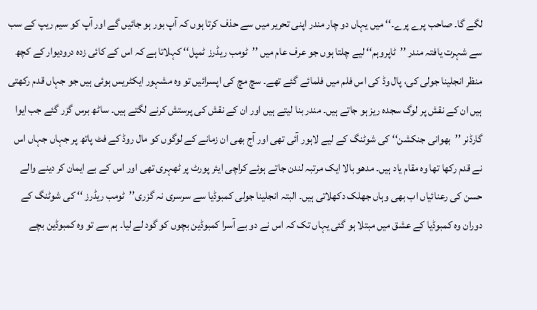لگے گا۔ صاحب پرے پرے۔‘‘ میں یہاں دو چار مندر اپنی تحریر میں سے حذف کرتا ہوں کہ آپ بور ہو جائیں گے اور آپ کو سیم ریپ کے سب سے شہرت یافتہ مندر ’’ٹاپروہم‘‘ لیے چلتا ہوں جو عرف عام میں ’’ٹومب ریڈرز ٹمپل‘‘ کہلاتا ہے کہ اس کے کائی زدہ درودیوار کے کچھ منظر انجلینا جولی کی، پال وڈ کی اس فلم میں فلمائے گئے تھے۔ سچ مچ کی اپسرائیں تو وہ مشہور ایکٹریس ہوئی ہیں جو جہاں قدم رکھتی ہیں ان کے نقش پر لوگ سجدہ ریز ہو جاتے ہیں۔ مندر بنا لیتے ہیں اور ان کے نقش کی پرستش کرنے لگتے ہیں۔ ساٹھ برس گزر گئے جب ایوا گارڈنر ’’بھوانی جنکشن‘‘ کی شوٹنگ کے لیے لاہور آئی تھی اور آج بھی ان زمانے کے لوگوں کو مال روڈ کے فٹ پاتھ پر جہاں جہاں اس نے قدم رکھا تھا وہ مقام یاد ہیں۔ مدھو بالا ایک مرتبہ لندن جاتے ہوئے کراچی ایئر پورٹ پر ٹھہری تھی اور اس کے بے ایمان کر دینے والے حسن کی رعنائیاں اب بھی وہاں جھلک دکھلاتی ہیں۔ البتہ انجلینا جولی کمبوڈیا سے سرسری نہ گزری’’ٹومب ریڈرز ‘‘ کی شوٹنگ کے دوران وہ کمبوڈیا کے عشق میں مبتلا ہو گئی یہاں تک کہ اس نے دو بے آسرا کمبوڈین بچوں کو گود لے لیا۔ ہم سے تو وہ کمبوڈین بچے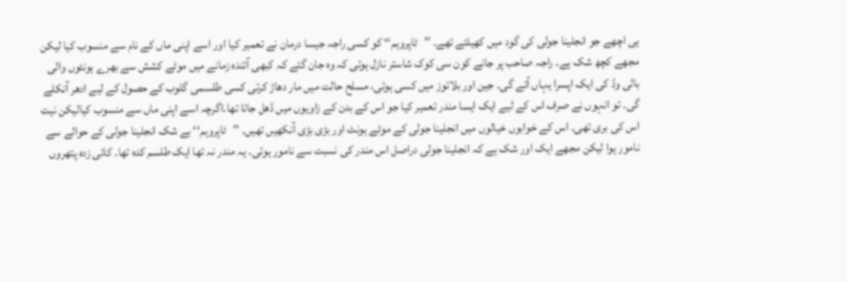ہی اچھے جو انجلینا جولی کی گود میں کھیلتے تھے۔ ’’ٹاپروہم‘‘ کو کسی راجہ جیسا درمان نے تعمیر کیا اور اسے اپنی ماں کے نام سے منسوب کیا لیکن مجھے کچھ شک ہے۔ راجہ صاحب پر جانے کون سی کوک شاستر نازل ہوئی کہ وہ جان گئے کہ کبھی آئندہ زمانے میں موٹے کشش سے بھرے ہونٹوں والی بالی وڈ کی ایک اپسرا یہاں آئے گی۔ جین اور بلائوز میں کسی ہوئی، مسلح حالت میں مار دھاڑ کرتی کسی طلسمی گلوب کے حصول کے لیے ادھر آنکلے گی۔ تو انہوں نے صرف اس کے لیے ایک ایسا مندر تعمیر کیا جو اس کے بدن کے زاویوں میں ڈھل جاتا تھا۔اگرچہ اسے اپنی ماں سے منسوب کیالیکن نیت اس کی بری تھی۔ اس کے خوابوں خیالوں میں انجلینا جولی کے موٹے ہونٹ اور بڑی بڑی آنکھیں تھیں۔ ’’ٹاپروہم‘‘ بے شک انجلینا جولی کے حوالے سے نامور ہوا لیکن مجھے ایک اور شک ہے کہ انجلینا جولی دراصل اس مندر کی نسبت سے نامور ہوئی۔ یہ مندر نہ تھا ایک طلسم کدہ تھا۔ کائی زدہ پتھروں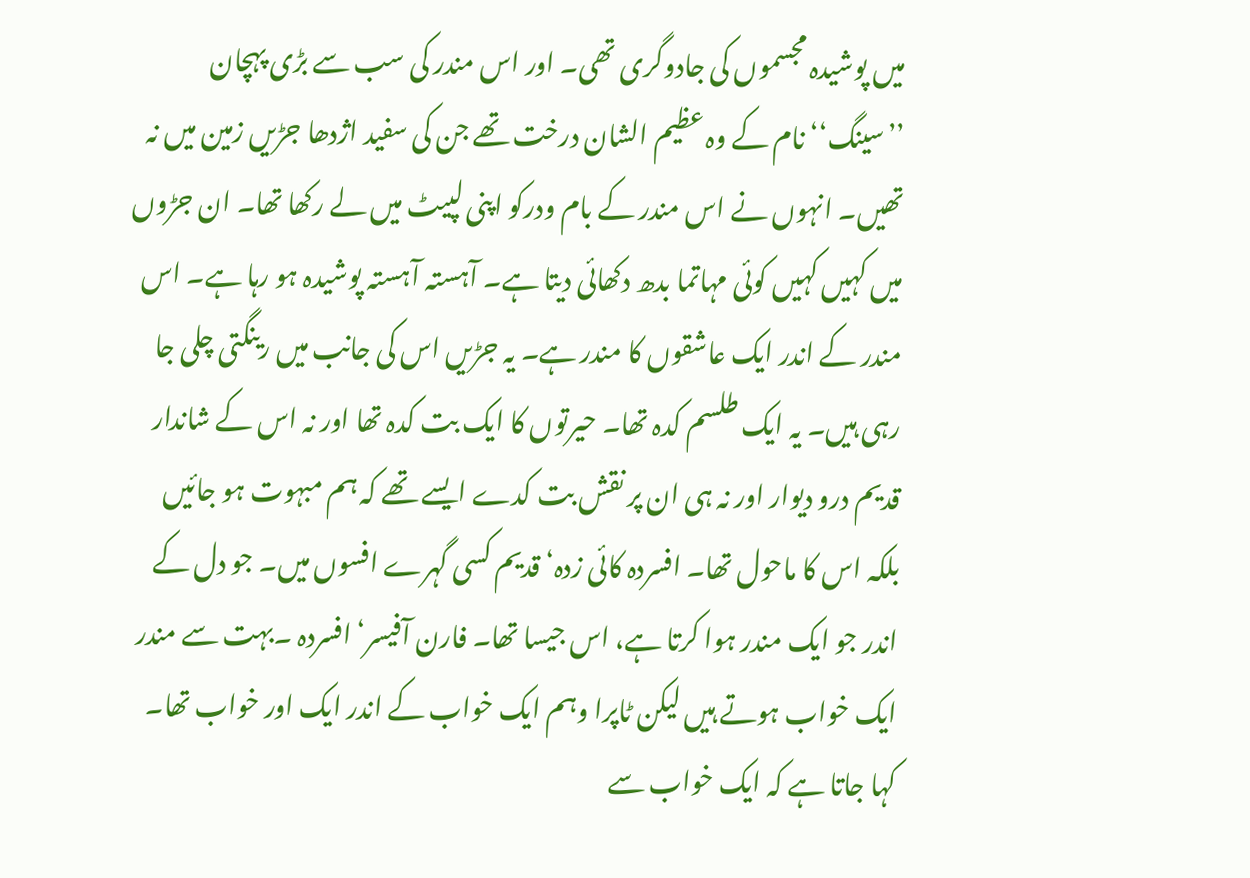میں پوشیدہ مجسموں کی جادوگری تھی۔ اور اس مندر کی سب سے بڑی پہچان ’’سینگ‘‘ نام کے وہ عظیم الشان درخت تھے جن کی سفید اژدھا جڑیں زمین میں نہ تھیں۔ انہوں نے اس مندر کے بام ودرکو اپنی لپیٹ میں لے رکھا تھا۔ ان جڑوں میں کہیں کہیں کوئی مہاتما بدھ دکھائی دیتا ہے۔ آہستہ آہستہ پوشیدہ ہو رہا ہے۔ اس مندر کے اندر ایک عاشقوں کا مندر ہے۔ یہ جڑیں اس کی جانب میں رینگتی چلی جا رہی ہیں۔ یہ ایک طلسم کدہ تھا۔ حیرتوں کا ایک بت کدہ تھا اور نہ اس کے شاندار قدیم درو دیوار اور نہ ہی ان پر نقش بت کدے ایسے تھے کہ ہم مبہوت ہو جائیں بلکہ اس کا ماحول تھا۔ افسردہ کائی زدہ‘ قدیم کسی گہرے افسوں میں۔ جو دل کے اندر جو ایک مندر ہوا کرتا ہے، اس جیسا تھا۔ فارن آفیسر‘ افسردہ ۔بہت سے مندر ایک خواب ہوتے ہیں لیکن ٹاپرا وہم ایک خواب کے اندر ایک اور خواب تھا۔ کہا جاتا ہے کہ ایک خواب سے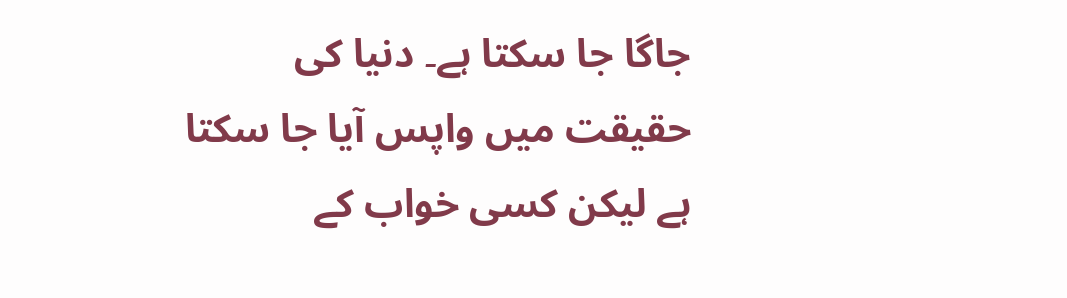جاگا جا سکتا ہے۔ دنیا کی حقیقت میں واپس آیا جا سکتا ہے لیکن کسی خواب کے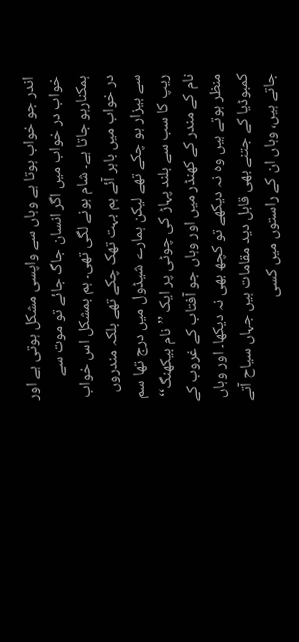اندر جو خواب ہوتا ہے وہاں سے واپسی مشکل ہوتی ہے اور خواب در خواب میں اگر انسان جاگ جائے تو موت سے ہمکنارہو جاتا ہے۔ شام ہونے لگی تھی۔ ہم بمشکل اس خواب در خواب میں باہر آئے ہم بہت تھک چکے تھے بلکہ مندروں سے بیزار ہو چکے تھے لیکن ہمارے شیڈول میں درج تھا سم ریپ کا سب سے بلند پہاڑ کی چوٹی پر ایک ’’نام بیکھنگ‘‘ نام کے مندر کے کھنڈر میں اور وہاں جو آفتاب کے غروب کے منظر ہوتے ہیں وہ نہ دیکھے تو کچھ بھی نہ دیکھا۔ اور وہاں کمبوڈیا کے جتنے بھی قابل دید مقامات ہیں جہاں سیاح آتے جاتے ہیں، وہاں ان کے راستوں میں کسی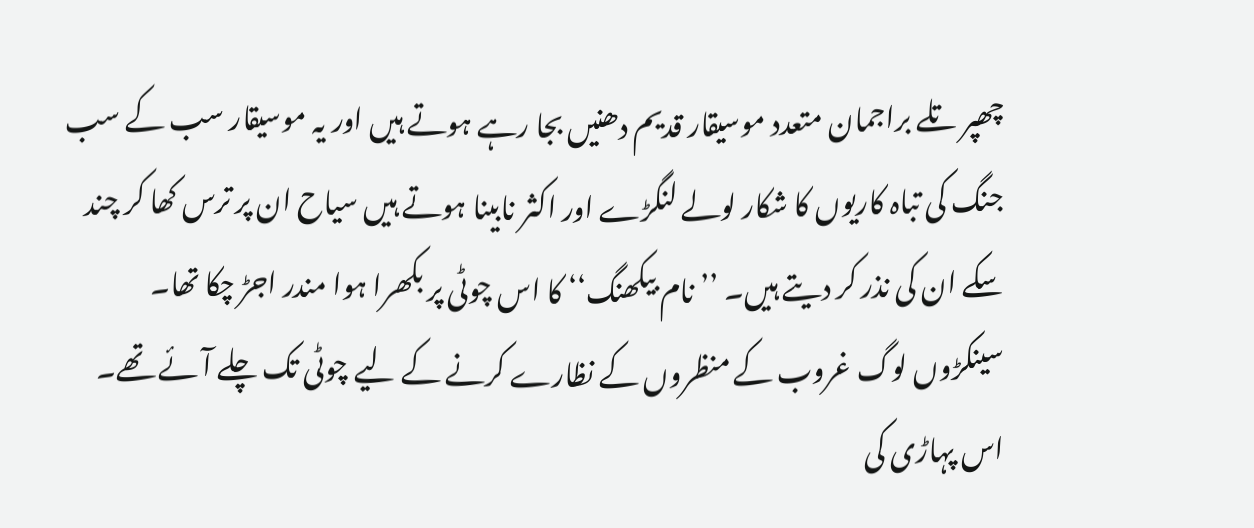چھپر تلے براجمان متعدد موسیقار قدیم دھنیں بجا رہے ہوتے ہیں اور یہ موسیقار سب کے سب جنگ کی تباہ کاریوں کا شکار لولے لنگڑے اور اکثر نابینا ہوتے ہیں سیاح ان پر ترس کھا کر چند سکے ان کی نذر کر دیتے ہیں۔ ’’نام بیکھنگ‘‘ کا اس چوٹی پر بکھرا ہوا مندر اجڑ چکا تھا۔ سینکڑوں لوگ غروب کے منظروں کے نظارے کرنے کے لیے چوٹی تک چلے آئے تھے۔ اس پہاڑی کی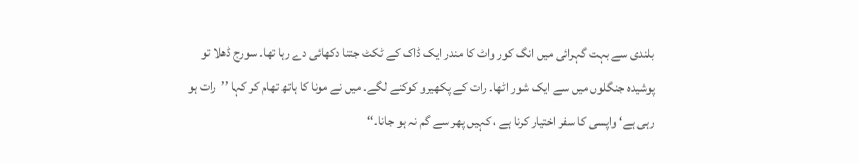بلندی سے بہت گہرائی میں انگ کور واٹ کا مندر ایک ڈاک کے ٹکٹ جتنا دکھائی دے رہا تھا۔ سورج ڈھلا تو پوشیدہ جنگلوں میں سے ایک شور اٹھا۔ رات کے پکھیرو کوکنے لگے۔ میں نے مونا کا ہاتھ تھام کر کہا ’’رات ہو رہی ہے‘ واپسی کا سفر اختیار کرنا ہے ، کہیں پھر سے گم نہ ہو جانا۔‘‘